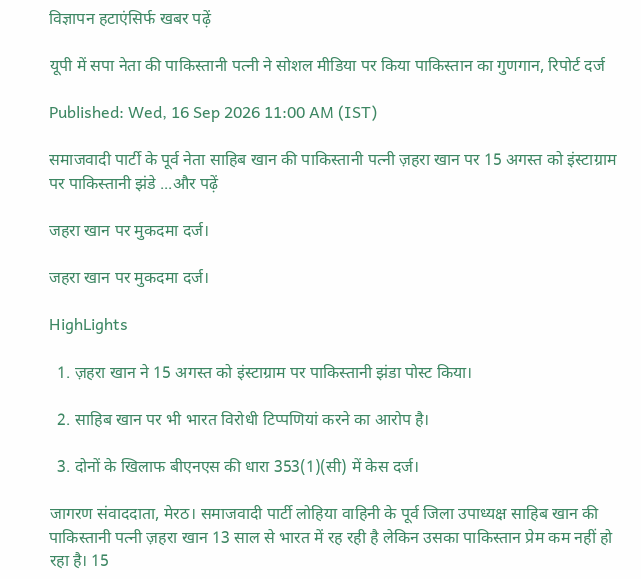विज्ञापन हटाएंसिर्फ खबर पढ़ें

यूपी में सपा नेता की पाकिस्तानी पत्नी ने सोशल मीडिया पर किया पाकिस्तान का गुणगान, रिपोर्ट दर्ज

Published: Wed, 16 Sep 2026 11:00 AM (IST)

समाजवादी पार्टी के पूर्व नेता साहिब खान की पाकिस्तानी पत्नी ज़हरा खान पर 15 अगस्त को इंस्टाग्राम पर पाकिस्तानी झंडे ...और पढ़ें

जहरा खान पर मुकदमा दर्ज।

जहरा खान पर मुकदमा दर्ज।

HighLights

  1. ज़हरा खान ने 15 अगस्त को इंस्टाग्राम पर पाकिस्तानी झंडा पोस्ट किया।

  2. साहिब खान पर भी भारत विरोधी टिप्पणियां करने का आरोप है।

  3. दोनों के खिलाफ बीएनएस की धारा 353(1)(सी) में केस दर्ज।

जागरण संवाददाता, मेरठ। समाजवादी पार्टी लोहिया वाहिनी के पूर्व जिला उपाध्यक्ष साहिब खान की पाकिस्तानी पत्नी ज़हरा खान 13 साल से भारत में रह रही है लेकिन उसका पाकिस्तान प्रेम कम नहीं हो रहा है। 15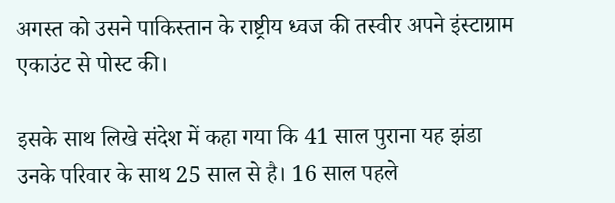अगस्त को उसने पाकिस्तान के राष्ट्रीय ध्वज की तस्वीर अपने इंस्टाग्राम एकाउंट से पोस्ट की।

इसके साथ लिखे संदेश में कहा गया कि 41 साल पुराना यह झंडा उनके परिवार के साथ 25 साल से है। 16 साल पहले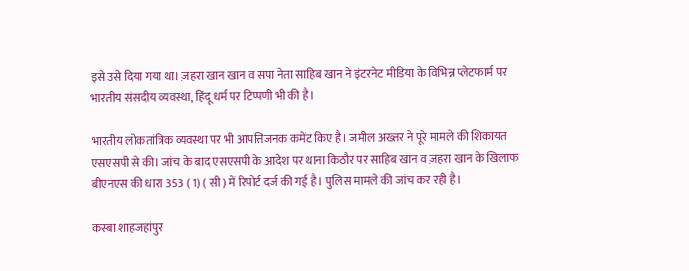इसे उसे दिया गया था। ज़हरा खान खान व सपा नेता साहिब खान ने इंटरनेट मीडिया के विभिन्न प्लेटफार्म पर भारतीय संसदीय व्यवस्था, हिंदू धर्म पर टिप्पणी भी की है।

भारतीय लोकतांत्रिक व्यवस्था पर भी आपत्तिजनक कमेंट किए है। जमील अख्तर ने पूरे मामले की शिकायत एसएसपी से की। जांच के बाद एसएसपी के आदेश पर थाना किठौर पर साहिब खान व ज़हरा खान के खिलाफ बीएनएस की धारा 353 ( 1) ( सी ) में रिपोर्ट दर्ज की गई है। पुलिस मामले की जांच कर रही है।

कस्बा शाहजहांपुर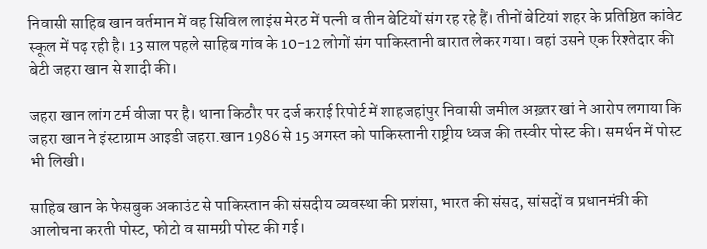निवासी साहिब खान वर्तमान में वह सिविल लाइंस मेरठ में पत्नी व तीन बेटियों संग रह रहे हैं। तीनों बेटियां शहर के प्रतिष्ठित कांवेट स्कूल में पढ़ रही है। 13 साल पहले साहिब गांव के 10-12 लोगों संग पाकिस्तानी बारात लेकर गया। वहां उसने एक रिश्तेदार की बेटी जहरा खान से शादी की।

जहरा खान लांग टर्म वीजा पर है। थाना किठौर पर दर्ज कराई रिपोर्ट में शाहजहांपुर निवासी जमील अख़्तर खां ने आरोप लगाया कि जहरा खान ने इंस्टाग्राम आइडी जहरा.खान 1986 से 15 अगस्त को पाकिस्तानी राष्ट्रीय ध्वज की तस्वीर पोस्ट की। समर्थन में पोस्ट भी लिखी।

साहिब खान के फेसबुक अकाउंट से पाकिस्तान की संसदीय व्यवस्था की प्रशंसा, भारत की संसद, सांसदों व प्रधानमंत्री की आलोचना करती पोस्ट, फोटो व सामग्री पोस्ट की गई।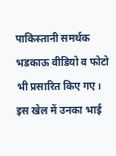पाकिस्तानी समर्थक भडकाऊ वीडियो व फोटो भी प्रसारित किए गए। इस खेल में उनका भाई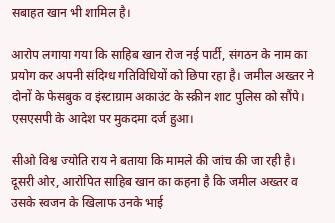सबाहत खान भी शामिल है।

आरोप लगाया गया कि साहिब खान रोज नई पार्टी, संगठन के नाम का प्रयोग कर अपनी संदिग्ध गतिविधियों को छिपा रहा है। जमील अख्तर ने दोनों के फेसबुक व इंस्टाग्राम अकाउंट के स्क्रीन शाट पुलिस को सौंपे। एसएसपी के आदेश पर मुकदमा दर्ज हुआ।

सीओ विश्व ज्योति राय ने बताया कि मामले की जांच की जा रही है। दूसरी ओर, आरोपित साहिब खान का कहना है कि जमील अख्तर व उसके स्वजन के खिलाफ उनके भाई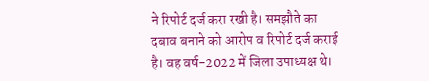ने रिपोर्ट दर्ज करा रखी है। समझौते का दबाव बनाने को आरोप व रिपोर्ट दर्ज कराई है। वह वर्ष-2022 में जिला उपाध्यक्ष थे।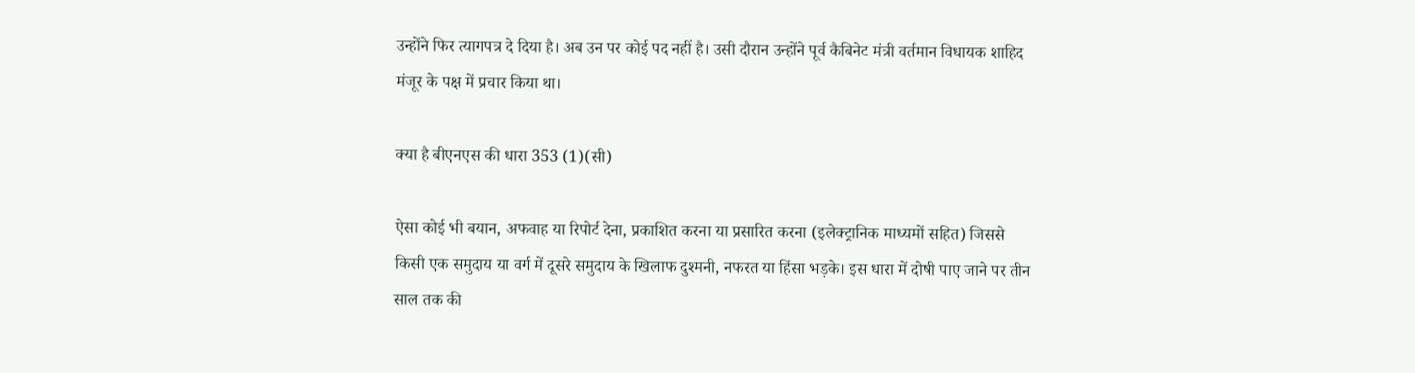उन्होंने फिर त्यागपत्र दे दिया है। अब उन पर कोई पद नहीं है। उसी दौरान उन्होंने पूर्व कैबिनेट मंत्री वर्तमान विधायक शाहिद मंजूर के पक्ष में प्रचार किया था।

क्या है बीएनएस की धारा 353 (1)(सी)

ऐसा कोई भी बयान, अफवाह या रिपोर्ट देना, प्रकाशित करना या प्रसारित करना (इलेक्ट्रानिक माध्यमों सहित) जिससे किसी एक समुदाय या वर्ग में दूसरे समुदाय के खिलाफ दुश्मनी, नफरत या हिंसा भड़के। इस धारा में दोषी पाए जाने पर तीन साल तक की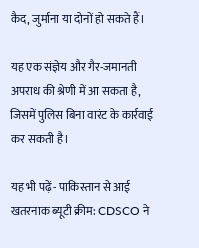कैद, जुर्माना या दोनों हो सकते हैं।

यह एक संज्ञेय और गैर-जमानती अपराध की श्रेणी में आ सकता है, जिसमें पुलिस बिना वारंट के कार्रवाई कर सकती है।

यह भी पढ़ें- पाकिस्तान से आई खतरनाक ब्यूटी क्रीम: CDSCO ने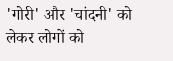'गोरी' और 'चांदनी' को लेकर लोगों को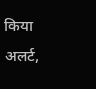किया अलर्ट,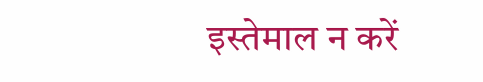इस्तेमाल न करें